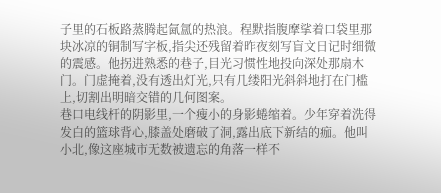子里的石板路蒸腾起氤氲的热浪。程默指腹摩挲着口袋里那块冰凉的铜制写字板,指尖还残留着昨夜刻写盲文日记时细微的震感。他拐进熟悉的巷子,目光习惯性地投向深处那扇木门。门虚掩着,没有透出灯光,只有几缕阳光斜斜地打在门槛上,切割出明暗交错的几何图案。
巷口电线杆的阴影里,一个瘦小的身影蜷缩着。少年穿着洗得发白的篮球背心,膝盖处磨破了洞,露出底下新结的痂。他叫小北,像这座城市无数被遗忘的角落一样不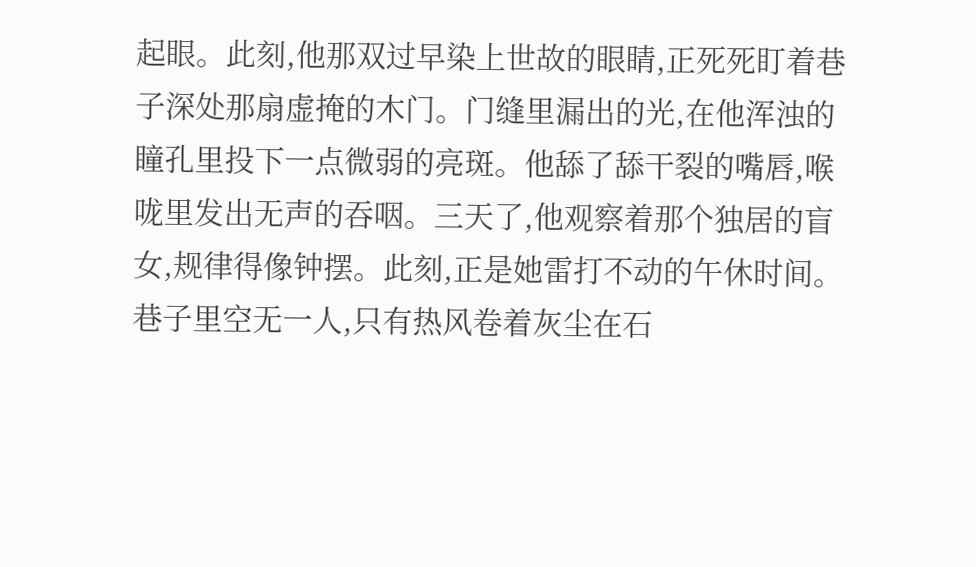起眼。此刻,他那双过早染上世故的眼睛,正死死盯着巷子深处那扇虚掩的木门。门缝里漏出的光,在他浑浊的瞳孔里投下一点微弱的亮斑。他舔了舔干裂的嘴唇,喉咙里发出无声的吞咽。三天了,他观察着那个独居的盲女,规律得像钟摆。此刻,正是她雷打不动的午休时间。巷子里空无一人,只有热风卷着灰尘在石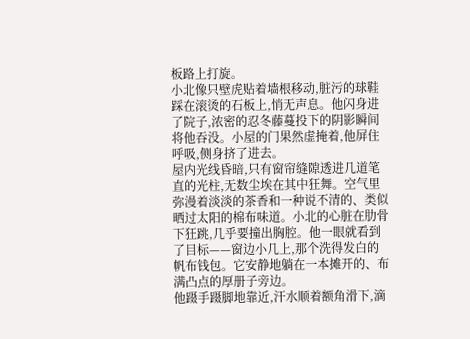板路上打旋。
小北像只壁虎贴着墙根移动,脏污的球鞋踩在滚烫的石板上,悄无声息。他闪身进了院子,浓密的忍冬藤蔓投下的阴影瞬间将他吞没。小屋的门果然虚掩着,他屏住呼吸,侧身挤了进去。
屋内光线昏暗,只有窗帘缝隙透进几道笔直的光柱,无数尘埃在其中狂舞。空气里弥漫着淡淡的茶香和一种说不清的、类似晒过太阳的棉布味道。小北的心脏在肋骨下狂跳,几乎要撞出胸腔。他一眼就看到了目标——窗边小几上,那个洗得发白的帆布钱包。它安静地躺在一本摊开的、布满凸点的厚册子旁边。
他蹑手蹑脚地靠近,汗水顺着额角滑下,滴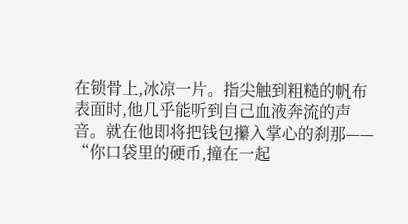在锁骨上,冰凉一片。指尖触到粗糙的帆布表面时,他几乎能听到自己血液奔流的声音。就在他即将把钱包攥入掌心的刹那——
“你口袋里的硬币,撞在一起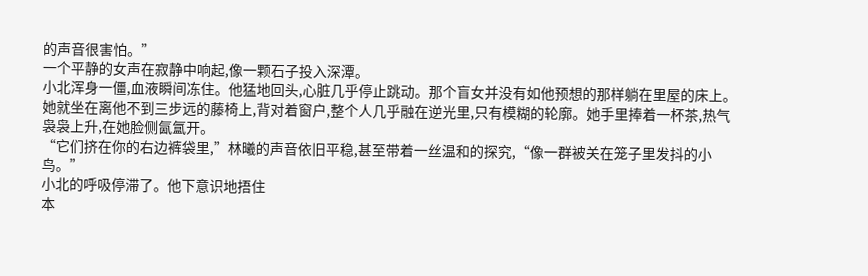的声音很害怕。”
一个平静的女声在寂静中响起,像一颗石子投入深潭。
小北浑身一僵,血液瞬间冻住。他猛地回头,心脏几乎停止跳动。那个盲女并没有如他预想的那样躺在里屋的床上。她就坐在离他不到三步远的藤椅上,背对着窗户,整个人几乎融在逆光里,只有模糊的轮廓。她手里捧着一杯茶,热气袅袅上升,在她脸侧氤氲开。
“它们挤在你的右边裤袋里,”林曦的声音依旧平稳,甚至带着一丝温和的探究,“像一群被关在笼子里发抖的小鸟。”
小北的呼吸停滞了。他下意识地捂住
本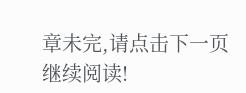章未完,请点击下一页继续阅读!